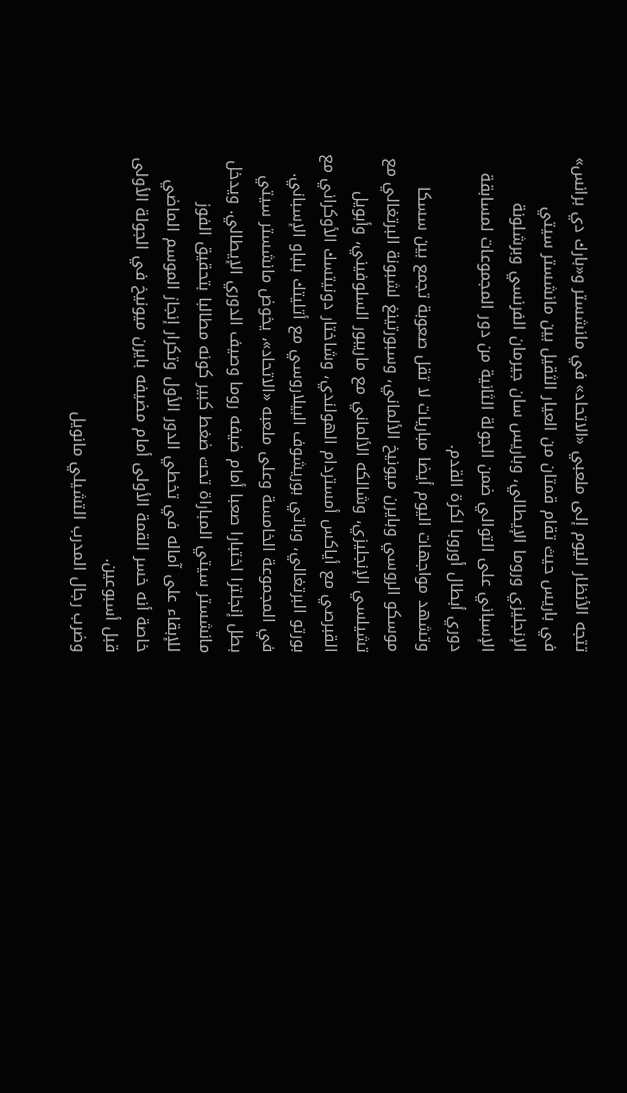تتجه الأنظار اليوم إلى ملعبي «الاتحاد» في مانشستر و«بارك دي برانس» في باريس حيث تقام قمتان من العيار الثقيل بين مانشستر سيتي الإنجليزي وروما الإيطالي، وباريس سان جيرمان الفرنسي وبرشلونة الإسباني على التوالي ضمن الجولة الثانية من دور المجموعات لمسابقة دوري أبطال أوروبا لكرة القدم.
وتشهد مواجهات اليوم أيضا مباريات لا تقل صعوبة تجمع بين سسكا موسكو الروسي وبايرن ميونيخ الألماني، وسبورتينغ لشبونة البرتغالي مع تشيلسي الإنجليزي، وشالكه الألماني مع ماريبور السلوفيني، وأبويل القبرصي مع أياكس أمستردام الهولندي، وشاختار دونيتسك الأوكراني مع بورتو البرتغالي، وباتي بوريشوف البيلاروسي مع أتليتك بلباو الإسباني.
في المجموعة الخامسة وعلى ملعبه «الاتحاد»، يخوض مانشستر سيتي بطل إنجلترا اختبارا صعبا أمام ضيفه روما وصيف الدوري الإيطالي. ويدخل مانشستر سيتي المباراة تحت ضغط كبير كونه مطالبا بتحقيق الفوز للإبقاء على آماله في تخطي الدور الأول وتكرار إنجاز الموسم الماضي خاصة أنه خسر القمة الأولى أمام مضيفه بايرن ميونيخ في الجولة الأولى قبل أسبوعين.
وضرب رجال المدرب التشيلي مانويل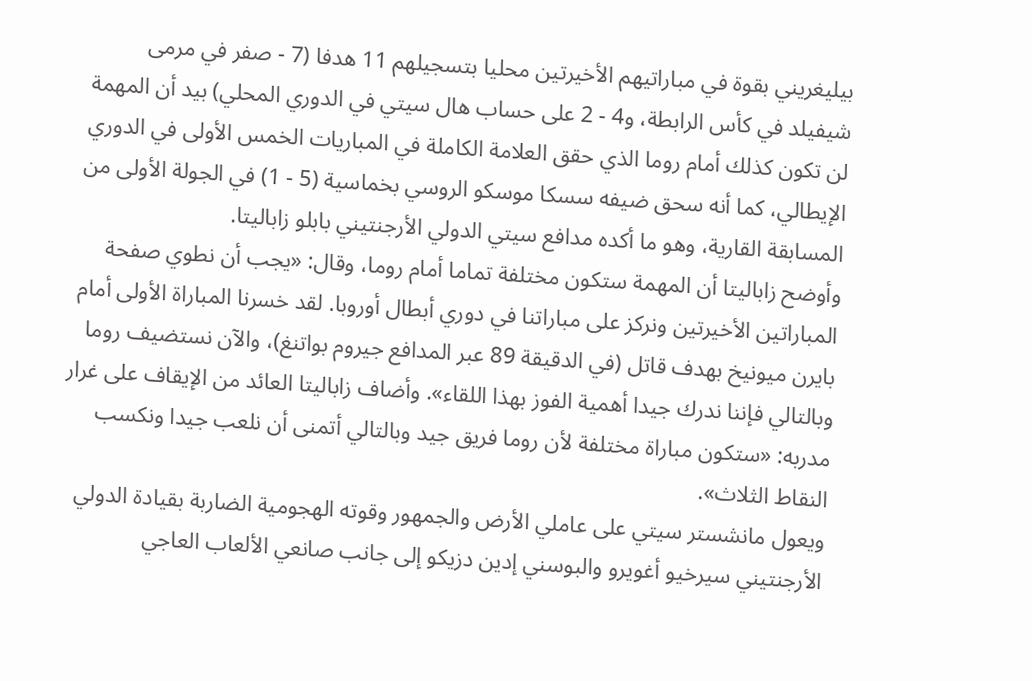بيليغريني بقوة في مباراتيهم الأخيرتين محليا بتسجيلهم 11 هدفا (7 - صفر في مرمى شيفيلد في كأس الرابطة، و4 - 2 على حساب هال سيتي في الدوري المحلي) بيد أن المهمة لن تكون كذلك أمام روما الذي حقق العلامة الكاملة في المباريات الخمس الأولى في الدوري الإيطالي، كما أنه سحق ضيفه سسكا موسكو الروسي بخماسية (5 - 1) في الجولة الأولى من المسابقة القارية، وهو ما أكده مدافع سيتي الدولي الأرجنتيني بابلو زاباليتا.
وأوضح زاباليتا أن المهمة ستكون مختلفة تماما أمام روما، وقال: «يجب أن نطوي صفحة المباراتين الأخيرتين ونركز على مباراتنا في دوري أبطال أوروبا. لقد خسرنا المباراة الأولى أمام بايرن ميونيخ بهدف قاتل (في الدقيقة 89 عبر المدافع جيروم بواتنغ)، والآن نستضيف روما وبالتالي فإننا ندرك جيدا أهمية الفوز بهذا اللقاء». وأضاف زاباليتا العائد من الإيقاف على غرار مدربه: «ستكون مباراة مختلفة لأن روما فريق جيد وبالتالي أتمنى أن نلعب جيدا ونكسب النقاط الثلاث».
ويعول مانشستر سيتي على عاملي الأرض والجمهور وقوته الهجومية الضاربة بقيادة الدولي الأرجنتيني سيرخيو أغويرو والبوسني إدين دزيكو إلى جانب صانعي الألعاب العاجي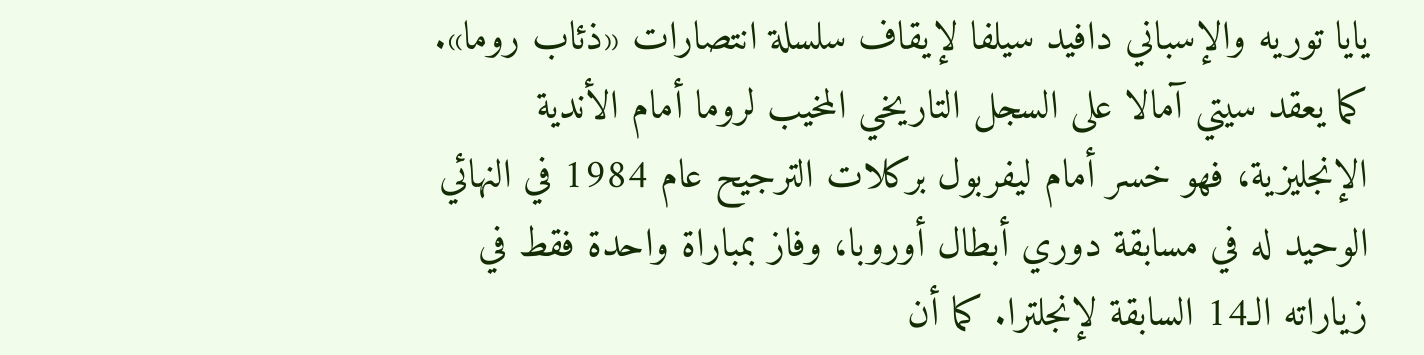يايا توريه والإسباني دافيد سيلفا لإيقاف سلسلة انتصارات «ذئاب روما».
كما يعقد سيتي آمالا على السجل التاريخي المخيب لروما أمام الأندية الإنجليزية، فهو خسر أمام ليفربول بركلات الترجيح عام 1984 في النهائي الوحيد له في مسابقة دوري أبطال أوروبا، وفاز بمباراة واحدة فقط في زياراته الـ14 السابقة لإنجلترا. كما أن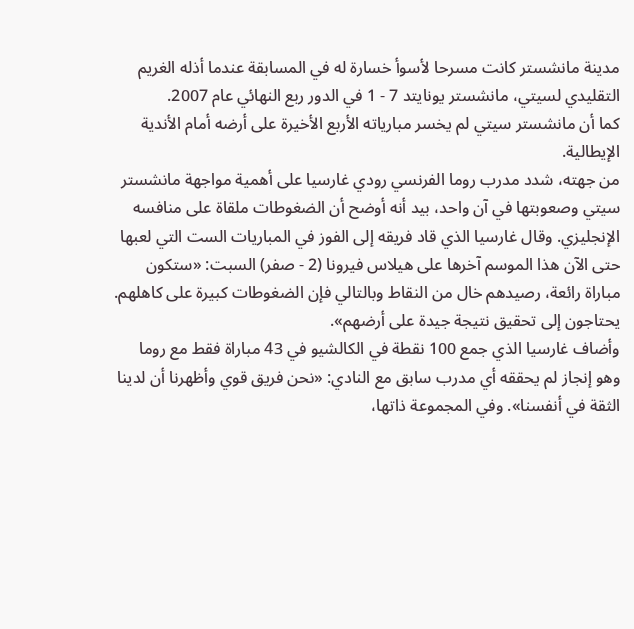مدينة مانشستر كانت مسرحا لأسوأ خسارة له في المسابقة عندما أذله الغريم التقليدي لسيتي، مانشستر يونايتد 7 - 1 في الدور ربع النهائي عام 2007.
كما أن مانشستر سيتي لم يخسر مبارياته الأربع الأخيرة على أرضه أمام الأندية الإيطالية.
من جهته، شدد مدرب روما الفرنسي رودي غارسيا على أهمية مواجهة مانشستر سيتي وصعوبتها في آن واحد، بيد أنه أوضح أن الضغوطات ملقاة على منافسه الإنجليزي. وقال غارسيا الذي قاد فريقه إلى الفوز في المباريات الست التي لعبها حتى الآن هذا الموسم آخرها على هيلاس فيرونا (2 - صفر) السبت: «ستكون مباراة رائعة، رصيدهم خال من النقاط وبالتالي فإن الضغوطات كبيرة على كاهلهم. يحتاجون إلى تحقيق نتيجة جيدة على أرضهم».
وأضاف غارسيا الذي جمع 100 نقطة في الكالشيو في 43 مباراة فقط مع روما وهو إنجاز لم يحققه أي مدرب سابق مع النادي: «نحن فريق قوي وأظهرنا أن لدينا الثقة في أنفسنا». وفي المجموعة ذاتها،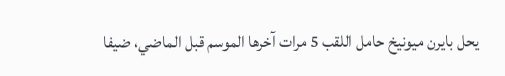يحل بايرن ميونيخ حامل اللقب 5 مرات آخرها الموسم قبل الماضي، ضيفا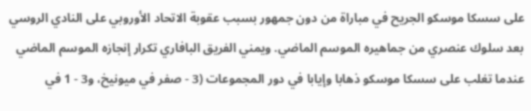على سسكا موسكو الجريح في مباراة من دون جمهور بسبب عقوبة الاتحاد الأوروبي على النادي الروسي بعد سلوك عنصري من جماهيره الموسم الماضي. ويمني الفريق البافاري تكرار إنجازه الموسم الماضي عندما تغلب على سسكا موسكو ذهابا وإيابا في دور المجموعات (3 - صفر في ميونيخ، و3 - 1 في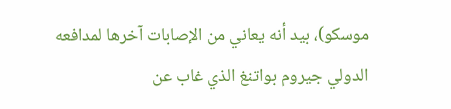موسكو)، بيد أنه يعاني من الإصابات آخرها لمدافعه الدولي جيروم بواتنغ الذي غاب عن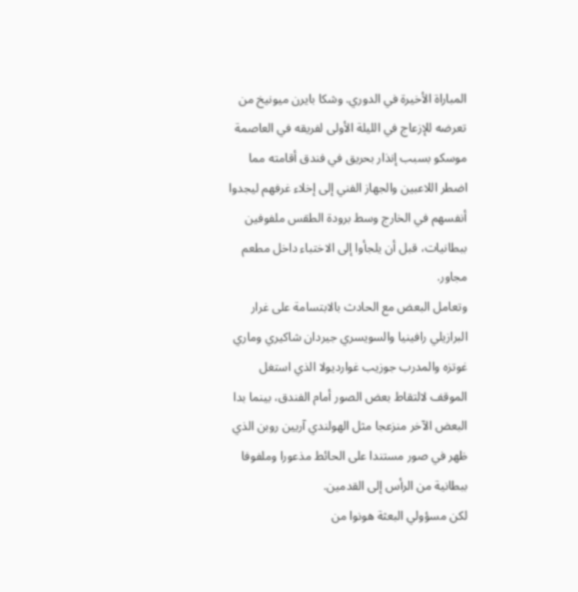المباراة الأخيرة في الدوري. وشكا بايرن ميونيخ من تعرضه للإزعاج في الليلة الأولى لفريقه في العاصمة موسكو بسبب إنذار بحريق في فندق أقامته مما اضطر اللاعبين والجهاز الفني إلى إخلاء غرفهم ليجدوا أنفسهم في الخارج وسط برودة الطقس ملفوفين ببطانيات، قبل أن يلجأوا إلى الاختباء داخل مطعم مجاور.
وتعامل البعض مع الحادث بالابتسامة على غرار البرازيلي رافينيا والسويسري جيردان شاكيري وماري غوتزه والمدرب جوزيب غوارديولا الذي استغل الموقف لالتقاط بعض الصور أمام الفندق، بينما بدا البعض الآخر منزعجا مثل الهولندي آريين روبن الذي ظهر في صور مستندا على الحائط مذعورا وملفوفا ببطانية من الرأس إلى القدمين.
لكن مسؤولي البعثة هونوا من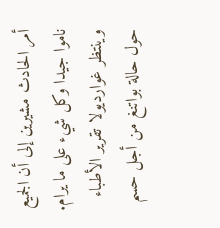أمر الحادث مشيرين إلى أن الجميع ناموا جيدا وكل شيء على ما يرام.
وينتظر غوارديولا تقرير الأطباء حول حالة بواتنغ من أجل حسم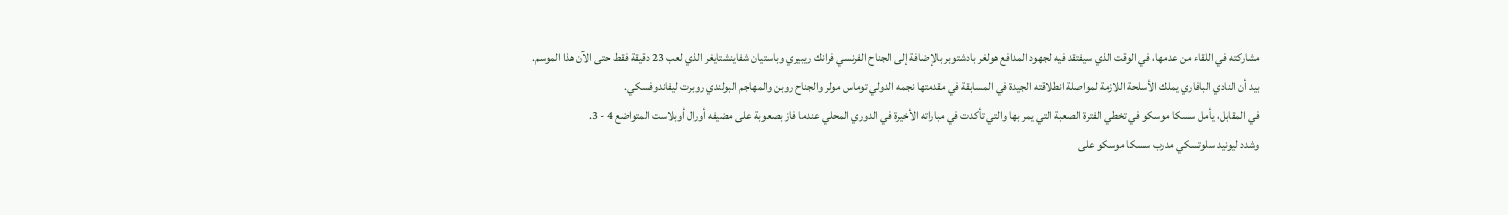مشاركته في اللقاء من عدمها، في الوقت الذي سيفتقد فيه لجهود المدافع هولغر بادشتوبر بالإضافة إلى الجناح الفرنسي فرانك ريبيري وباستيان شفاينشتايغر الذي لعب 23 دقيقة فقط حتى الآن هذا الموسم.
بيد أن النادي البافاري يملك الأسلحة اللازمة لمواصلة انطلاقته الجيدة في المسابقة في مقدمتها نجمه الدولي توماس مولر والجناح روبن والمهاجم البولندي روبرت ليفاندوفسكي.
في المقابل، يأمل سسكا موسكو في تخطي الفترة الصعبة التي يمر بها والتي تأكدت في مباراته الأخيرة في الدوري المحلي عندما فاز بصعوبة على مضيفه أورال أوبلاست المتواضع 4 - 3.
وشدد ليونيد سلوتسكي مدرب سسكا موسكو على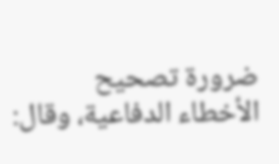ضرورة تصحيح الأخطاء الدفاعية، وقال: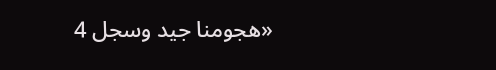«هجومنا جيد وسجل 4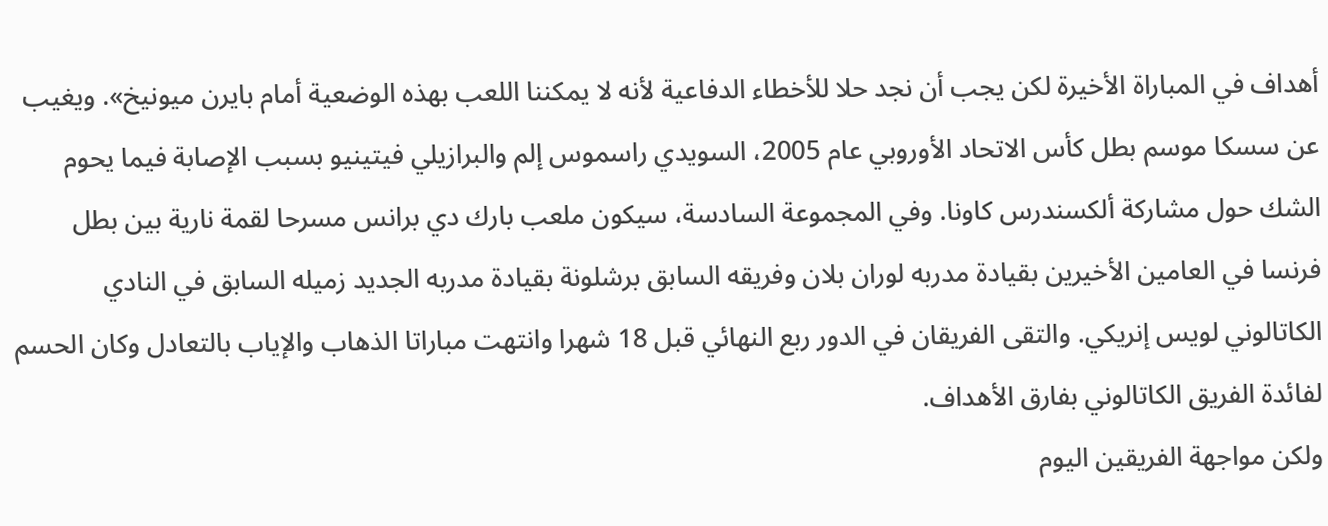أهداف في المباراة الأخيرة لكن يجب أن نجد حلا للأخطاء الدفاعية لأنه لا يمكننا اللعب بهذه الوضعية أمام بايرن ميونيخ». ويغيب عن سسكا موسم بطل كأس الاتحاد الأوروبي عام 2005، السويدي راسموس إلم والبرازيلي فيتينيو بسبب الإصابة فيما يحوم الشك حول مشاركة ألكسندرس كاونا. وفي المجموعة السادسة، سيكون ملعب بارك دي برانس مسرحا لقمة نارية بين بطل فرنسا في العامين الأخيرين بقيادة مدربه لوران بلان وفريقه السابق برشلونة بقيادة مدربه الجديد زميله السابق في النادي الكاتالوني لويس إنريكي. والتقى الفريقان في الدور ربع النهائي قبل 18 شهرا وانتهت مباراتا الذهاب والإياب بالتعادل وكان الحسم لفائدة الفريق الكاتالوني بفارق الأهداف.
ولكن مواجهة الفريقين اليوم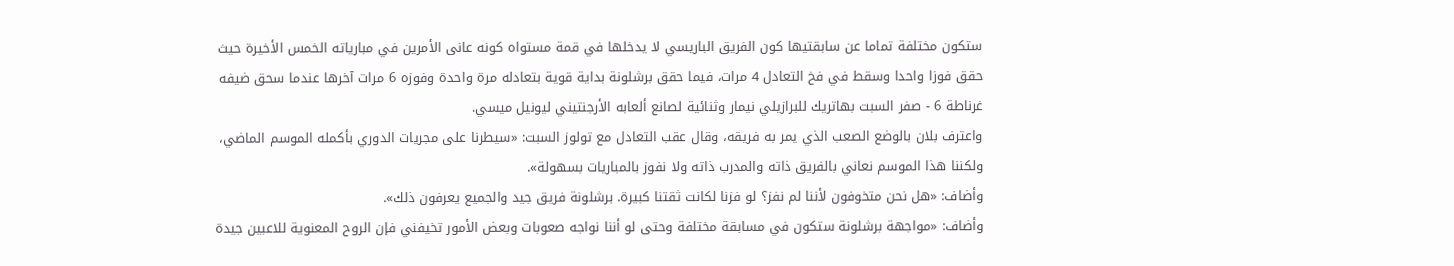ستكون مختلفة تماما عن سابقتيها كون الفريق الباريسي لا يدخلها في قمة مستواه كونه عانى الأمرين في مبارياته الخمس الأخيرة حيث حقق فوزا واحدا وسقط في فخ التعادل 4 مرات، فيما حقق برشلونة بداية قوية بتعادله مرة واحدة وفوزه 6 مرات آخرها عندما سحق ضيفه غرناطة 6 - صفر السبت بهاتريك للبرازيلي نيمار وثنائية لصانع ألعابه الأرجنتيني ليونيل ميسي.
واعترف بلان بالوضع الصعب الذي يمر به فريقه، وقال عقب التعادل مع تولوز السبت: «سيطرنا على مجريات الدوري بأكمله الموسم الماضي، ولكننا هذا الموسم نعاني بالفريق ذاته والمدرب ذاته ولا نفوز بالمباريات بسهولة».
وأضاف: «هل نحن متخوفون لأننا لم نفز؟ لو فزنا لكانت ثقتنا كبيرة. برشلونة فريق جيد والجميع يعرفون ذلك».
وأضاف: «مواجهة برشلونة ستكون في مسابقة مختلفة وحتى لو أننا نواجه صعوبات وبعض الأمور تخيفني فإن الروح المعنوية للاعبين جيدة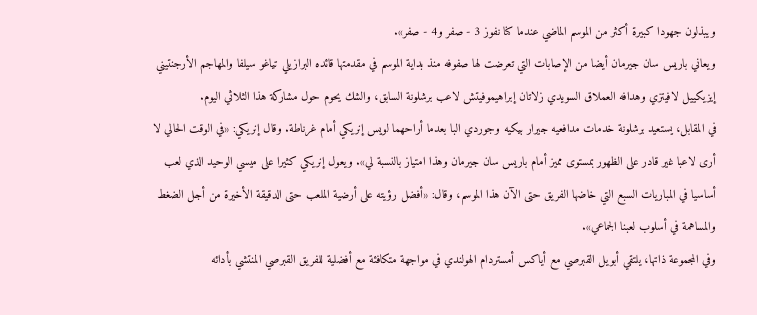ويبذلون جهودا كبيرة أكثر من الموسم الماضي عندما كنا نفوز 3 - صفر و4 - صفر».
ويعاني باريس سان جيرمان أيضا من الإصابات التي تعرضت لها صفوفه منذ بداية الموسم في مقدمتها قائده البرازيلي تياغو سيلفا والمهاجم الأرجنتيني إيزيكييل لافيتزي وهدافه العملاق السويدي زلاتان إبراهيموفيتش لاعب برشلونة السابق، والشك يحوم حول مشاركة هذا الثلاثي اليوم.
في المقابل، يستعيد برشلونة خدمات مدافعيه جيرار بيكيه وجوردي البا بعدما أراحهما لويس إنريكي أمام غرناطة. وقال إنريكي: «في الوقت الحالي لا أرى لاعبا غير قادر على الظهور بمستوى مميز أمام باريس سان جيرمان وهذا امتياز بالنسبة لي». ويعول إنريكي كثيرا على ميسي الوحيد الذي لعب أساسيا في المباريات السبع التي خاضها الفريق حتى الآن هذا الموسم، وقال: «أفضل رؤيته على أرضية الملعب حتى الدقيقة الأخيرة من أجل الضغط والمساهمة في أسلوب لعبنا الجماعي».
وفي المجموعة ذاتها، يلتقي أبويل القبرصي مع أياكس أمستردام الهولندي في مواجهة متكافئة مع أفضلية للفريق القبرصي المنتشي بأدائه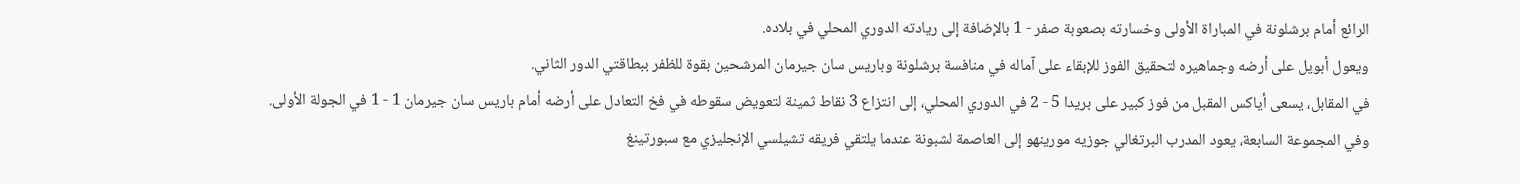الرائع أمام برشلونة في المباراة الأولى وخسارته بصعوبة صفر - 1 بالإضافة إلى ريادته الدوري المحلي في بلاده.
ويعول أبويل على أرضه وجماهيره لتحقيق الفوز للإبقاء على آماله في منافسة برشلونة وباريس سان جيرمان المرشحين بقوة للظفر ببطاقتي الدور الثاني.
في المقابل، يسعى أياكس المقبل من فوز كبير على بريدا 5 - 2 في الدوري المحلي، إلى انتزاع 3 نقاط ثمينة لتعويض سقوطه في فخ التعادل على أرضه أمام باريس سان جيرمان 1 - 1 في الجولة الأولى.
وفي المجموعة السابعة، يعود المدرب البرتغالي جوزيه مورينهو إلى العاصمة لشبونة عندما يلتقي فريقه تشيلسي الإنجليزي مع سبورتينغ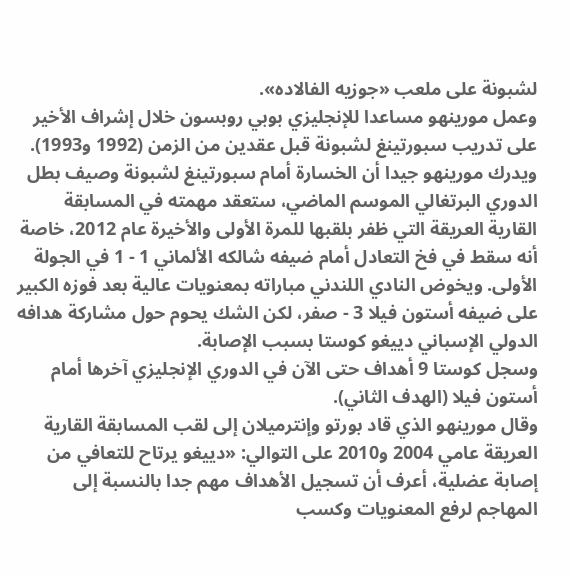لشبونة على ملعب «جوزيه الفالاده».
وعمل مورينهو مساعدا للإنجليزي بوبي روبسون خلال إشراف الأخير على تدريب سبورتينغ لشبونة قبل عقدين من الزمن (1992 و1993). ويدرك مورينهو جيدا أن الخسارة أمام سبورتينغ لشبونة وصيف بطل الدوري البرتغالي الموسم الماضي، ستعقد مهمته في المسابقة القارية العريقة التي ظفر بلقبها للمرة الأولى والأخيرة عام 2012، خاصة أنه سقط في فخ التعادل أمام ضيفه شالكه الألماني 1 - 1 في الجولة الأولى. ويخوض النادي اللندني مباراته بمعنويات عالية بعد فوزه الكبير على ضيفه أستون فيلا 3 - صفر، لكن الشك يحوم حول مشاركة هدافه الدولي الإسباني دييغو كوستا بسبب الإصابة.
وسجل كوستا 9 أهداف حتى الآن في الدوري الإنجليزي آخرها أمام أستون فيلا (الهدف الثاني).
وقال مورينهو الذي قاد بورتو وإنترميلان إلى لقب المسابقة القارية العريقة عامي 2004 و2010 على التوالي: «دييغو يرتاح للتعافي من إصابة عضلية، أعرف أن تسجيل الأهداف مهم جدا بالنسبة إلى المهاجم لرفع المعنويات وكسب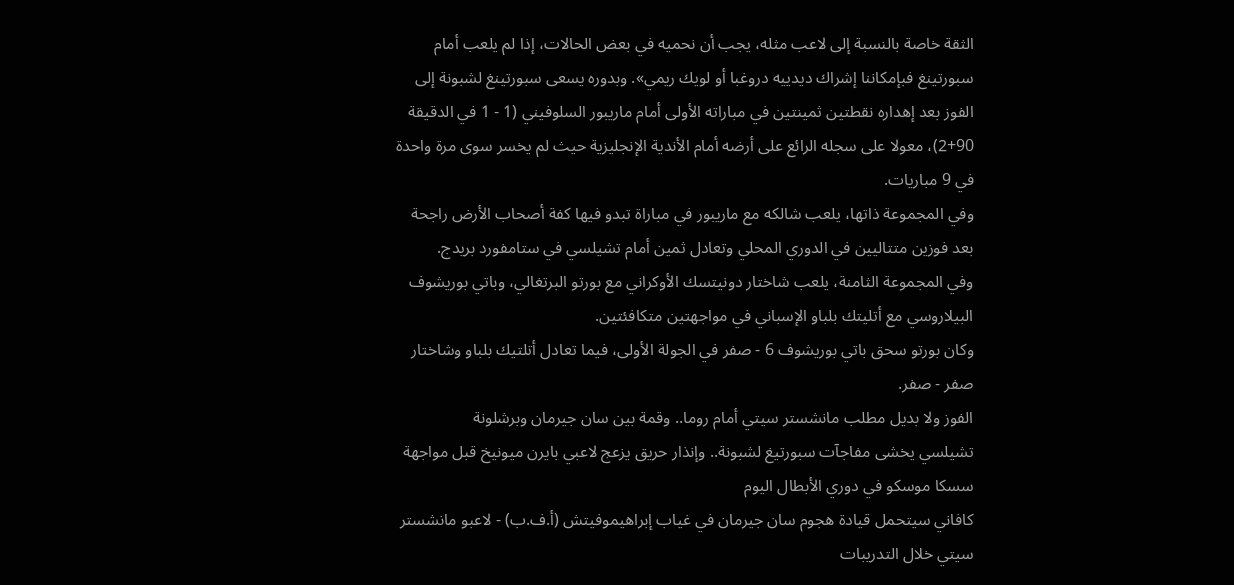الثقة خاصة بالنسبة إلى لاعب مثله، يجب أن نحميه في بعض الحالات، إذا لم يلعب أمام سبورتينغ فبإمكاننا إشراك ديدييه دروغبا أو لويك ريمي». وبدوره يسعى سبورتينغ لشبونة إلى الفوز بعد إهداره نقطتين ثمينتين في مباراته الأولى أمام ماريبور السلوفيني (1 - 1 في الدقيقة 90+2)، معولا على سجله الرائع على أرضه أمام الأندية الإنجليزية حيث لم يخسر سوى مرة واحدة في 9 مباريات.
وفي المجموعة ذاتها، يلعب شالكه مع ماريبور في مباراة تبدو فيها كفة أصحاب الأرض راجحة بعد فوزين متتاليين في الدوري المحلي وتعادل ثمين أمام تشيلسي في ستامفورد بريدج.
وفي المجموعة الثامنة، يلعب شاختار دونيتسك الأوكراني مع بورتو البرتغالي، وباتي بوريشوف البيلاروسي مع أتليتك بلباو الإسباني في مواجهتين متكافئتين.
وكان بورتو سحق باتي بوريشوف 6 - صفر في الجولة الأولى، فيما تعادل أتلتيك بلباو وشاختار صفر - صفر.
الفوز ولا بديل مطلب مانشستر سيتي أمام روما.. وقمة بين سان جيرمان وبرشلونة
تشيلسي يخشى مفاجآت سبورتيغ لشبونة.. وإنذار حريق يزعج لاعبي بايرن ميونيخ قبل مواجهة سسكا موسكو في دوري الأبطال اليوم
كافاني سيتحمل قيادة هجوم سان جيرمان في غياب إبراهيموفيتش (أ.ف.ب) - لاعبو مانشستر سيتي خلال التدريبات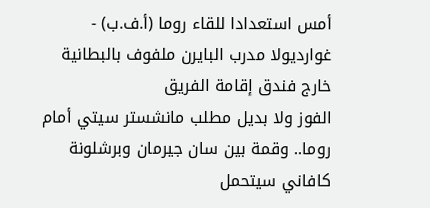أمس استعدادا للقاء روما (أ.ف.ب) - غوارديولا مدرب البايرن ملفوف بالبطانية خارج فندق إقامة الفريق
الفوز ولا بديل مطلب مانشستر سيتي أمام روما.. وقمة بين سان جيرمان وبرشلونة
كافاني سيتحمل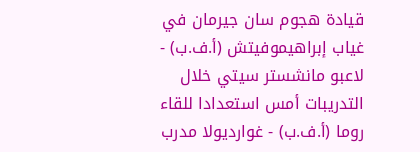قيادة هجوم سان جيرمان في غياب إبراهيموفيتش (أ.ف.ب) - لاعبو مانشستر سيتي خلال التدريبات أمس استعدادا للقاء روما (أ.ف.ب) - غوارديولا مدرب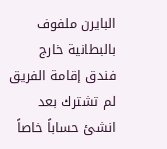البايرن ملفوف بالبطانية خارج فندق إقامة الفريق
لم تشترك بعد
انشئ حساباً خاصاً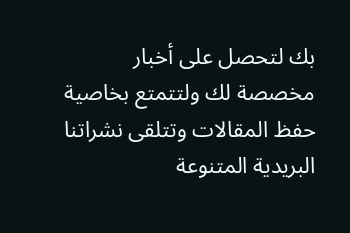بك لتحصل على أخبار مخصصة لك ولتتمتع بخاصية حفظ المقالات وتتلقى نشراتنا البريدية المتنوعة